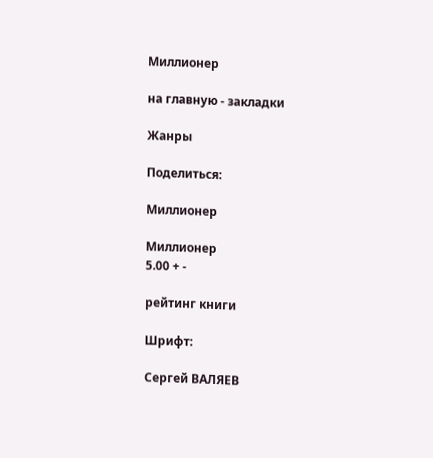Миллионер

на главную - закладки

Жанры

Поделиться:

Миллионер

Миллионер
5.00 + -

рейтинг книги

Шрифт:

Сергей ВАЛЯЕВ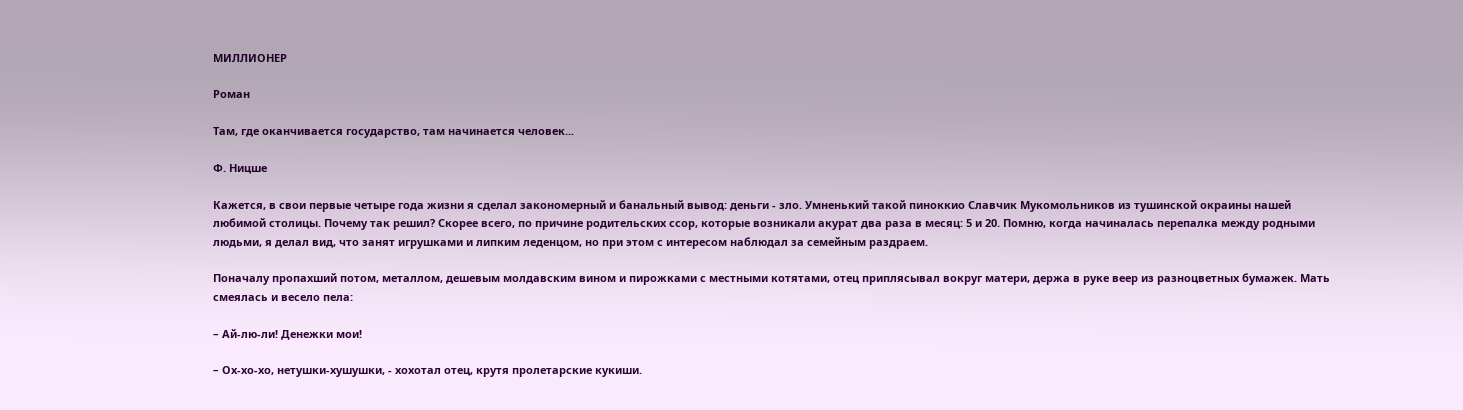МИЛЛИОНЕР

Роман

Там, где оканчивается государство, там начинается человек...

Ф. Ницше

Кажется, в свои первые четыре года жизни я сделал закономерный и банальный вывод: деньги - зло. Умненький такой пиноккио Славчик Мукомольников из тушинской окраины нашей любимой столицы. Почему так решил? Скорее всего, по причине родительских ссор, которые возникали акурат два раза в месяц: 5 и 20. Помню, когда начиналась перепалка между родными людьми, я делал вид, что занят игрушками и липким леденцом, но при этом с интересом наблюдал за семейным раздраем.

Поначалу пропахший потом, металлом, дешевым молдавским вином и пирожками с местными котятами, отец приплясывал вокруг матери, держа в руке веер из разноцветных бумажек. Мать смеялась и весело пела:

– Ай-лю-ли! Денежки мои!

– Ох-хо-хо, нетушки-хушушки, - хохотал отец, крутя пролетарские кукиши.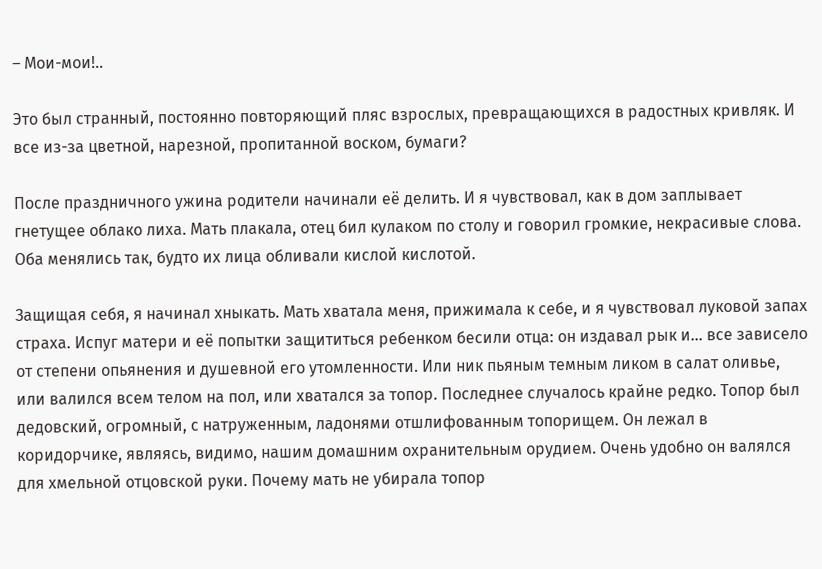– Мои-мои!..

Это был странный, постоянно повторяющий пляс взрослых, превращающихся в радостных кривляк. И все из-за цветной, нарезной, пропитанной воском, бумаги?

После праздничного ужина родители начинали её делить. И я чувствовал, как в дом заплывает гнетущее облако лиха. Мать плакала, отец бил кулаком по столу и говорил громкие, некрасивые слова. Оба менялись так, будто их лица обливали кислой кислотой.

Защищая себя, я начинал хныкать. Мать хватала меня, прижимала к себе, и я чувствовал луковой запах страха. Испуг матери и её попытки защититься ребенком бесили отца: он издавал рык и... все зависело от степени опьянения и душевной его утомленности. Или ник пьяным темным ликом в салат оливье, или валился всем телом на пол, или хватался за топор. Последнее случалось крайне редко. Топор был дедовский, огромный, с натруженным, ладонями отшлифованным топорищем. Он лежал в коридорчике, являясь, видимо, нашим домашним охранительным орудием. Очень удобно он валялся для хмельной отцовской руки. Почему мать не убирала топор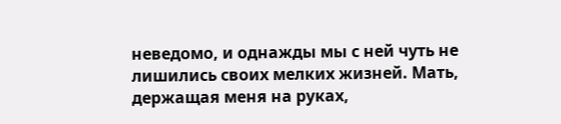неведомо, и однажды мы с ней чуть не лишились своих мелких жизней. Мать, держащая меня на руках,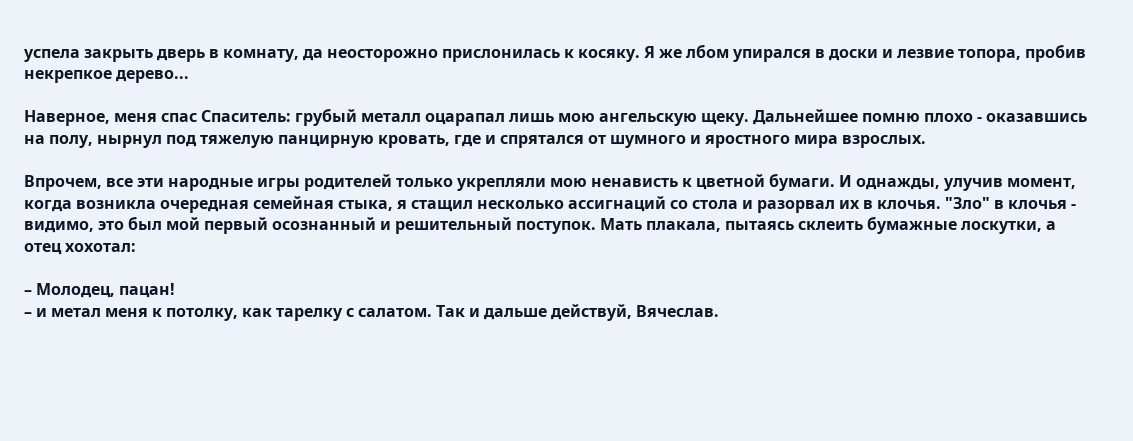успела закрыть дверь в комнату, да неосторожно прислонилась к косяку. Я же лбом упирался в доски и лезвие топора, пробив некрепкое дерево...

Наверное, меня спас Спаситель: грубый металл оцарапал лишь мою ангельскую щеку. Дальнейшее помню плохо - оказавшись на полу, нырнул под тяжелую панцирную кровать, где и спрятался от шумного и яростного мира взрослых.

Впрочем, все эти народные игры родителей только укрепляли мою ненависть к цветной бумаги. И однажды, улучив момент, когда возникла очередная семейная стыка, я стащил несколько ассигнаций со стола и разорвал их в клочья. "Зло" в клочья - видимо, это был мой первый осознанный и решительный поступок. Мать плакала, пытаясь склеить бумажные лоскутки, а отец хохотал:

– Молодец, пацан!
– и метал меня к потолку, как тарелку с салатом. Так и дальше действуй, Вячеслав.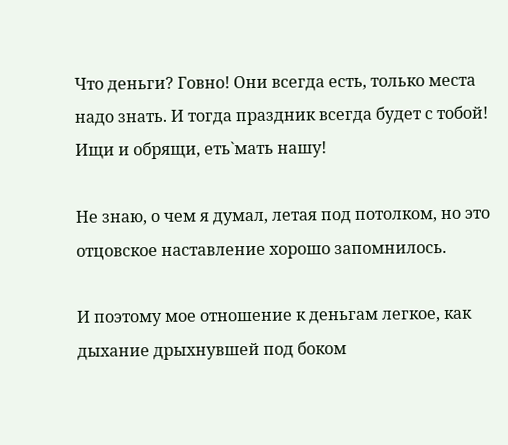Что деньги? Говно! Они всегда есть, только места надо знать. И тогда праздник всегда будет с тобой! Ищи и обрящи, еть`мать нашу!

Не знаю, о чем я думал, летая под потолком, но это отцовское наставление хорошо запомнилось.

И поэтому мое отношение к деньгам легкое, как дыхание дрыхнувшей под боком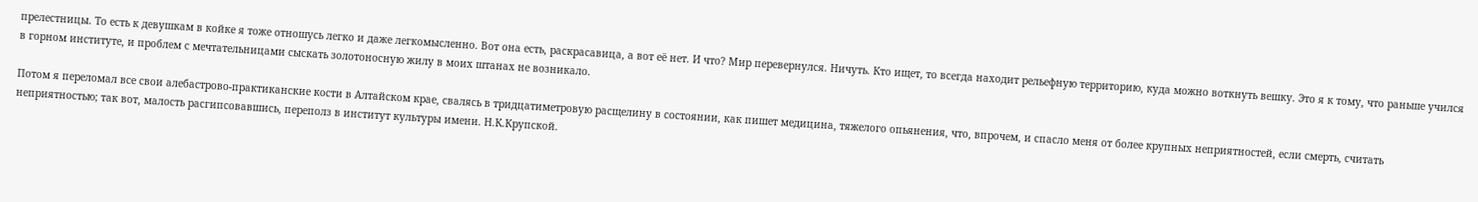прелестницы. То есть к девушкам в койке я тоже отношусь легко и даже легкомысленно. Вот она есть, раскрасавица, а вот её нет. И что? Мир перевернулся. Ничуть. Кто ищет, то всегда находит рельефную территорию, куда можно воткнуть вешку. Это я к тому, что раньше учился в горном институте, и проблем с мечтательницами сыскать золотоносную жилу в моих штанах не возникало.

Потом я переломал все свои алебастрово-практиканские кости в Алтайском крае, свалясь в тридцатиметровую расщелину в состоянии, как пишет медицина, тяжелого опьянения, что, впрочем, и спасло меня от более крупных неприятностей, если смерть, считать неприятностью; так вот, малость расгипсовавшись, переполз в институт культуры имени. Н.К.Крупской.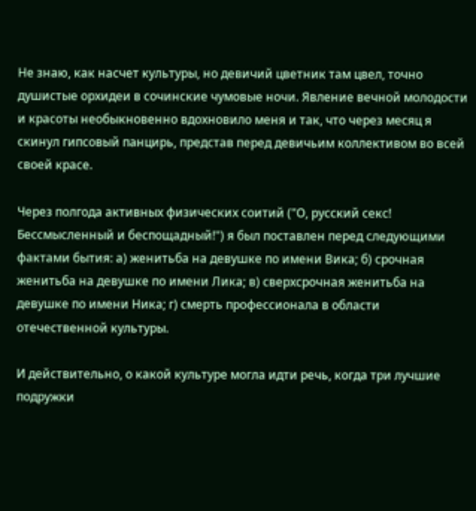Не знаю, как насчет культуры, но девичий цветник там цвел, точно душистые орхидеи в сочинские чумовые ночи. Явление вечной молодости и красоты необыкновенно вдохновило меня и так, что через месяц я скинул гипсовый панцирь, представ перед девичьим коллективом во всей своей красе.

Через полгода активных физических соитий ("О, русский секс! Бессмысленный и беспощадный!") я был поставлен перед следующими фактами бытия: а) женитьба на девушке по имени Вика; б) срочная женитьба на девушке по имени Лика; в) сверхсрочная женитьба на девушке по имени Ника; г) смерть профессионала в области отечественной культуры.

И действительно, о какой культуре могла идти речь, когда три лучшие подружки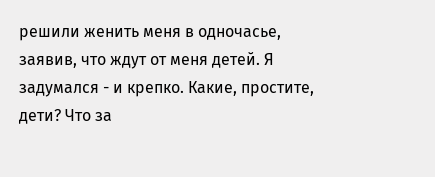решили женить меня в одночасье, заявив, что ждут от меня детей. Я задумался - и крепко. Какие, простите, дети? Что за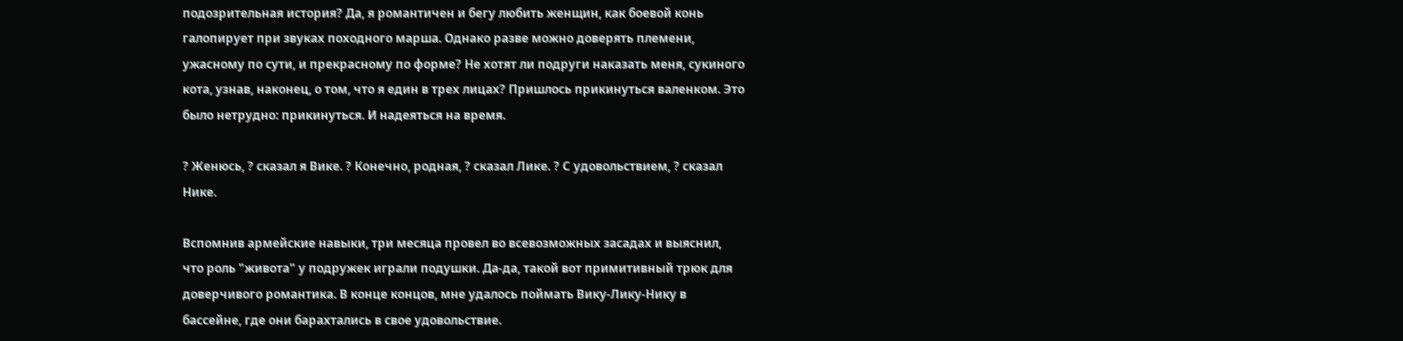подозрительная история? Да, я романтичен и бегу любить женщин, как боевой конь галопирует при звуках походного марша. Однако разве можно доверять племени, ужасному по сути, и прекрасному по форме? Не хотят ли подруги наказать меня, сукиного кота, узнав, наконец, о том, что я един в трех лицах? Пришлось прикинуться валенком. Это было нетрудно: прикинуться. И надеяться на время.

? Женюсь, ? сказал я Вике. ? Конечно, родная, ? сказал Лике. ? С удовольствием, ? сказал Нике.

Вспомнив армейские навыки, три месяца провел во всевозможных засадах и выяснил, что роль "живота" у подружек играли подушки. Да-да, такой вот примитивный трюк для доверчивого романтика. В конце концов, мне удалось поймать Вику-Лику-Нику в бассейне, где они барахтались в свое удовольствие.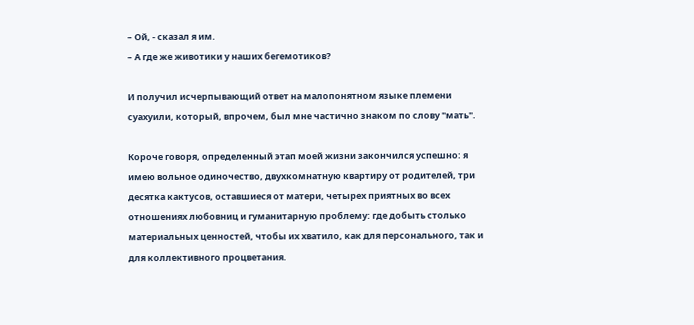– Ой, - сказал я им.
– А где же животики у наших бегемотиков?

И получил исчерпывающий ответ на малопонятном языке племени суахуили, который, впрочем, был мне частично знаком по слову "мать".

Короче говоря, определенный этап моей жизни закончился успешно: я имею вольное одиночество, двухкомнатную квартиру от родителей, три десятка кактусов, оставшиеся от матери, четырех приятных во всех отношениях любовниц и гуманитарную проблему: где добыть столько материальных ценностей, чтобы их хватило, как для персонального, так и для коллективного процветания.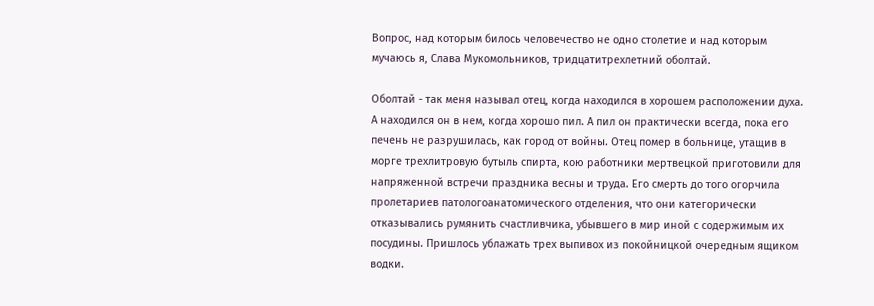Вопрос, над которым билось человечество не одно столетие и над которым мучаюсь я, Слава Мукомольников, тридцатитрехлетний оболтай.

Оболтай - так меня называл отец, когда находился в хорошем расположении духа. А находился он в нем, когда хорошо пил. А пил он практически всегда, пока его печень не разрушилась, как город от войны. Отец помер в больнице, утащив в морге трехлитровую бутыль спирта, кою работники мертвецкой приготовили для напряженной встречи праздника весны и труда. Его смерть до того огорчила пролетариев патологоанатомического отделения, что они категорически отказывались румянить счастливчика, убывшего в мир иной с содержимым их посудины. Пришлось ублажать трех выпивох из покойницкой очередным ящиком водки.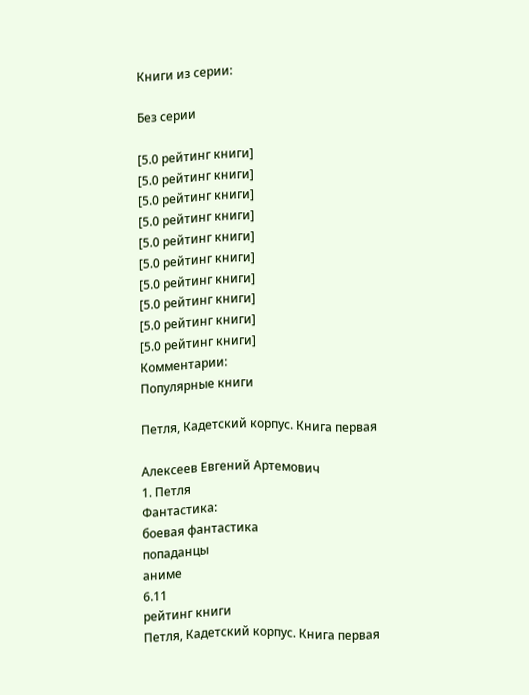Книги из серии:

Без серии

[5.0 рейтинг книги]
[5.0 рейтинг книги]
[5.0 рейтинг книги]
[5.0 рейтинг книги]
[5.0 рейтинг книги]
[5.0 рейтинг книги]
[5.0 рейтинг книги]
[5.0 рейтинг книги]
[5.0 рейтинг книги]
[5.0 рейтинг книги]
Комментарии:
Популярные книги

Петля, Кадетский корпус. Книга первая

Алексеев Евгений Артемович
1. Петля
Фантастика:
боевая фантастика
попаданцы
аниме
6.11
рейтинг книги
Петля, Кадетский корпус. Книга первая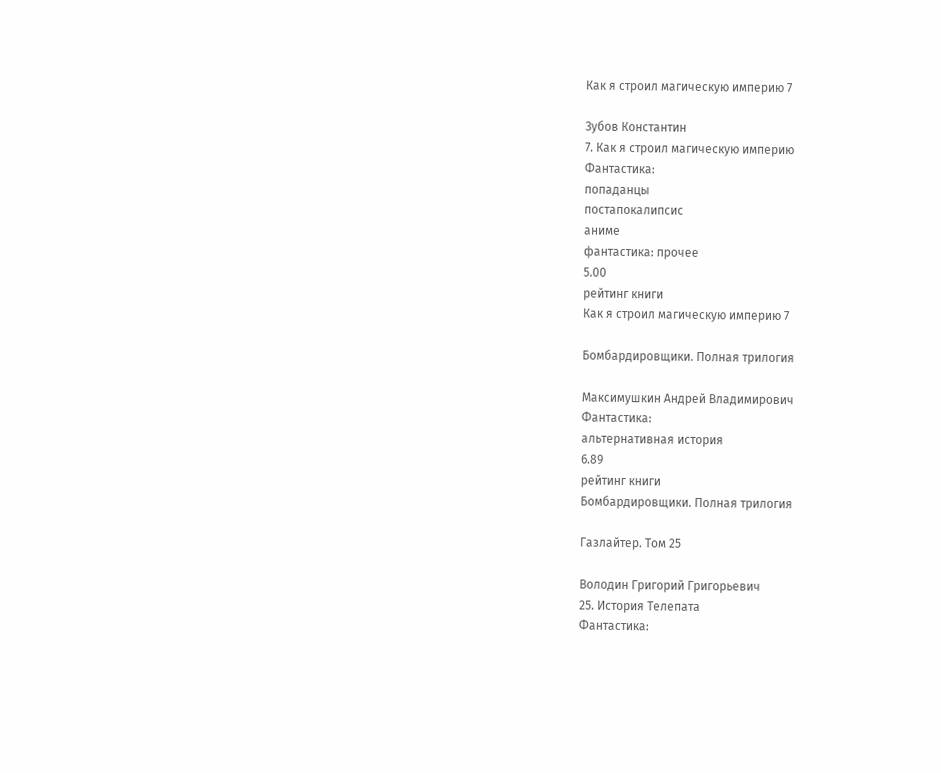Как я строил магическую империю 7

Зубов Константин
7. Как я строил магическую империю
Фантастика:
попаданцы
постапокалипсис
аниме
фантастика: прочее
5.00
рейтинг книги
Как я строил магическую империю 7

Бомбардировщики. Полная трилогия

Максимушкин Андрей Владимирович
Фантастика:
альтернативная история
6.89
рейтинг книги
Бомбардировщики. Полная трилогия

Газлайтер. Том 25

Володин Григорий Григорьевич
25. История Телепата
Фантастика: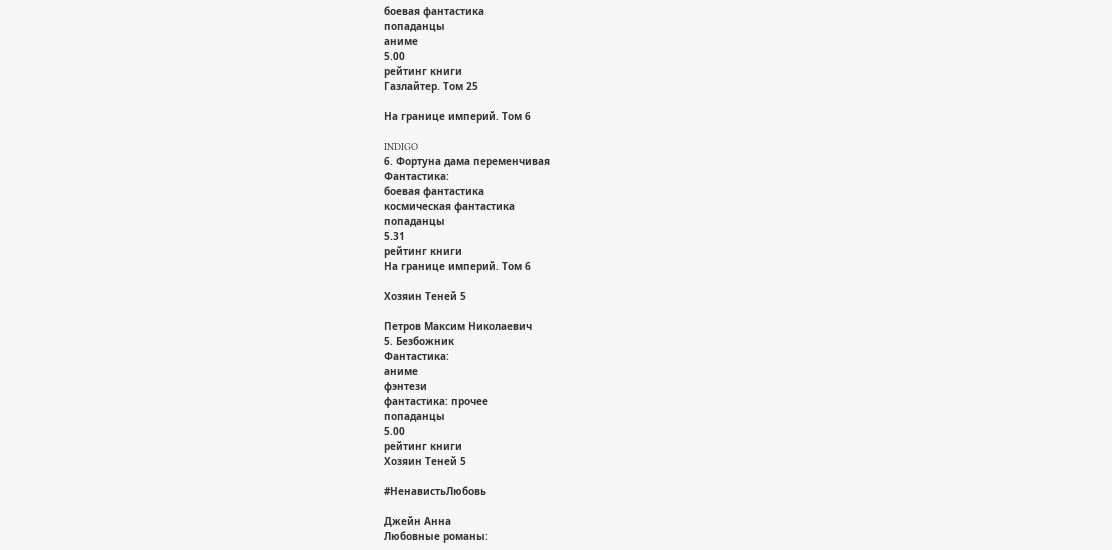боевая фантастика
попаданцы
аниме
5.00
рейтинг книги
Газлайтер. Том 25

На границе империй. Том 6

INDIGO
6. Фортуна дама переменчивая
Фантастика:
боевая фантастика
космическая фантастика
попаданцы
5.31
рейтинг книги
На границе империй. Том 6

Хозяин Теней 5

Петров Максим Николаевич
5. Безбожник
Фантастика:
аниме
фэнтези
фантастика: прочее
попаданцы
5.00
рейтинг книги
Хозяин Теней 5

#НенавистьЛюбовь

Джейн Анна
Любовные романы: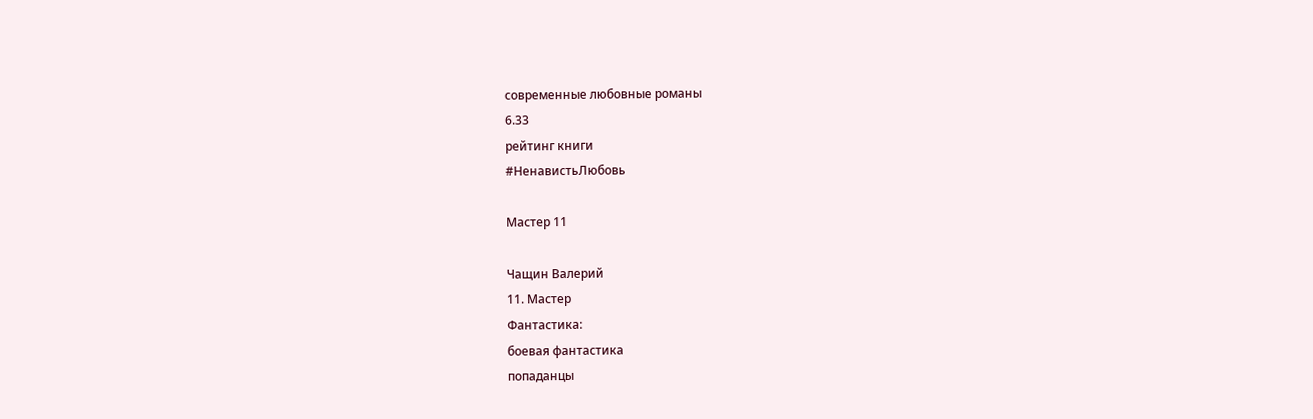современные любовные романы
6.33
рейтинг книги
#НенавистьЛюбовь

Мастер 11

Чащин Валерий
11. Мастер
Фантастика:
боевая фантастика
попаданцы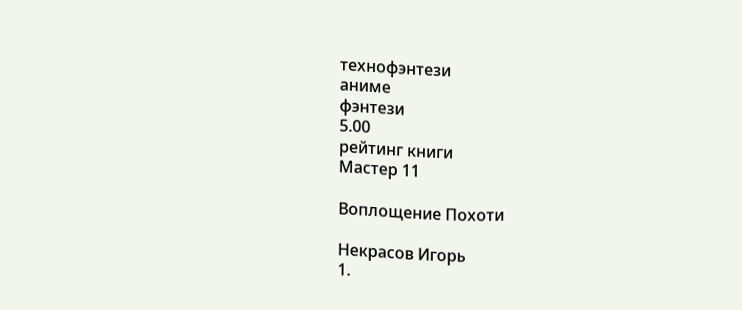технофэнтези
аниме
фэнтези
5.00
рейтинг книги
Мастер 11

Воплощение Похоти

Некрасов Игорь
1.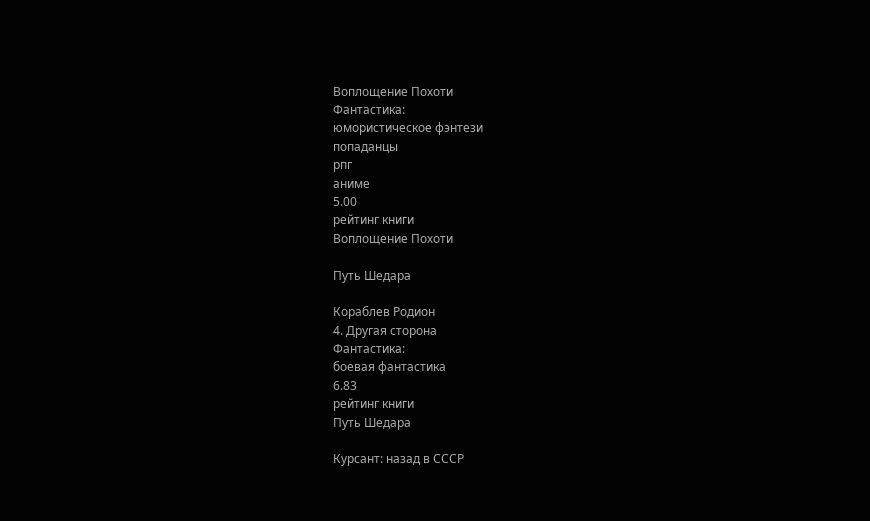Воплощение Похоти
Фантастика:
юмористическое фэнтези
попаданцы
рпг
аниме
5.00
рейтинг книги
Воплощение Похоти

Путь Шедара

Кораблев Родион
4. Другая сторона
Фантастика:
боевая фантастика
6.83
рейтинг книги
Путь Шедара

Курсант: назад в СССР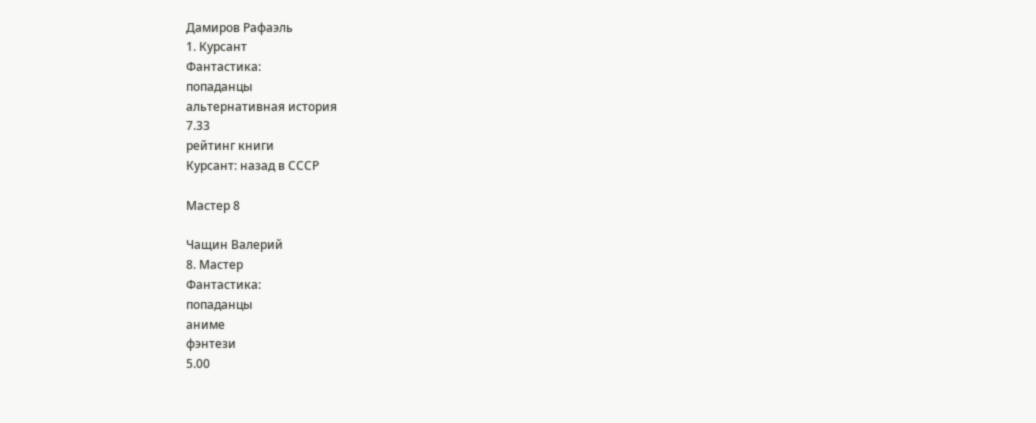Дамиров Рафаэль
1. Курсант
Фантастика:
попаданцы
альтернативная история
7.33
рейтинг книги
Курсант: назад в СССР

Мастер 8

Чащин Валерий
8. Мастер
Фантастика:
попаданцы
аниме
фэнтези
5.00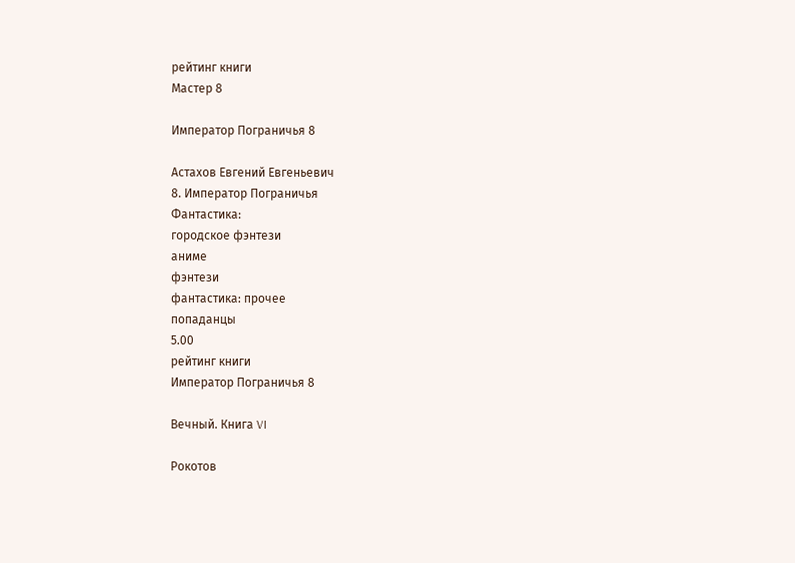рейтинг книги
Мастер 8

Император Пограничья 8

Астахов Евгений Евгеньевич
8. Император Пограничья
Фантастика:
городское фэнтези
аниме
фэнтези
фантастика: прочее
попаданцы
5.00
рейтинг книги
Император Пограничья 8

Вечный. Книга VI

Рокотов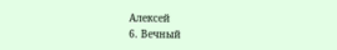Алексей
6. Вечный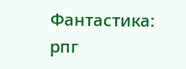Фантастика:
рпг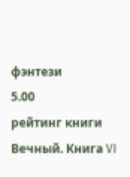фэнтези
5.00
рейтинг книги
Вечный. Книга VI